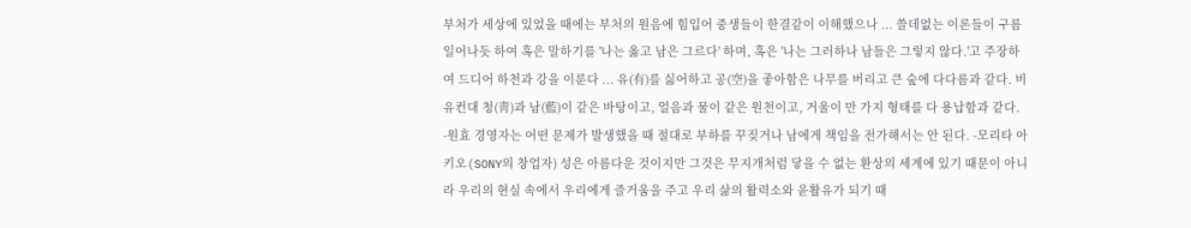부처가 세상에 있었을 때에는 부처의 원음에 힘입어 중생들이 한결같이 이해했으나 ... 쓸데없는 이론들이 구름 일어나듯 하여 혹은 말하기를 '나는 옳고 남은 그르다' 하며, 혹은 '나는 그러하나 남들은 그렇지 않다.'고 주장하여 드디어 하천과 강을 이룬다 ... 유(有)를 싫어하고 공(空)을 좋아함은 나무를 버리고 큰 숲에 다다름과 같다. 비유컨대 청(靑)과 남(藍)이 같은 바탕이고, 얼음과 물이 같은 원천이고, 거울이 만 가지 형태를 다 용납함과 같다. -원효 경영자는 어떤 문제가 발생했을 때 절대로 부하를 꾸짖거나 남에게 책임을 전가해서는 안 된다. -모리타 아키오(SONY의 창업자) 성은 아름다운 것이지만 그것은 무지개처럼 닿을 수 없는 환상의 세계에 있기 때문이 아니라 우리의 현실 속에서 우리에게 즐거움을 주고 우리 삶의 활력소와 윤활유가 되기 때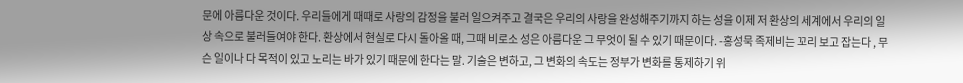문에 아름다운 것이다. 우리들에게 때때로 사랑의 감정을 불러 일으켜주고 결국은 우리의 사랑을 완성해주기까지 하는 성을 이제 저 환상의 세계에서 우리의 일상 속으로 불러들여야 한다. 환상에서 현실로 다시 돌아올 때, 그때 비로소 성은 아름다운 그 무엇이 될 수 있기 때문이다. -홍성묵 족제비는 꼬리 보고 잡는다 , 무슨 일이나 다 목적이 있고 노리는 바가 있기 때문에 한다는 말. 기술은 변하고, 그 변화의 속도는 정부가 변화를 통제하기 위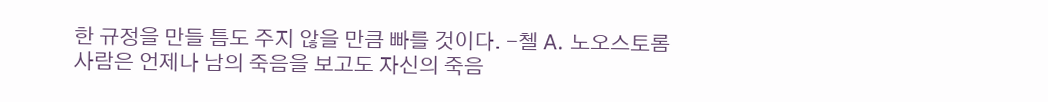한 규정을 만들 틈도 주지 않을 만큼 빠를 것이다. -첼 A. 노오스토롬 사람은 언제나 남의 죽음을 보고도 자신의 죽음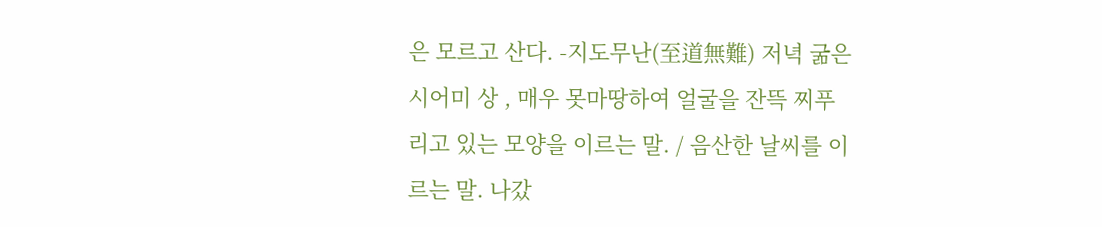은 모르고 산다. -지도무난(至道無難) 저녁 굶은 시어미 상 , 매우 못마땅하여 얼굴을 잔뜩 찌푸리고 있는 모양을 이르는 말. / 음산한 날씨를 이르는 말. 나갔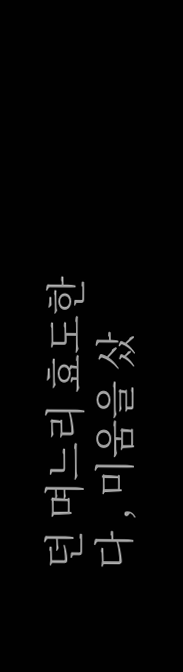던 며느리 효도한다 , 미움을 샀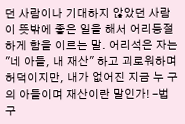던 사람이나 기대하지 않았던 사람이 뜻밖에 좋은 일을 해서 어리둥절하게 함을 이르는 말. 어리석은 자는 "네 아들, 내 재산" 하고 괴로워하며 허덕이지만, 내가 없어진 지금 누 구의 아들이며 재산이란 말인가! -법구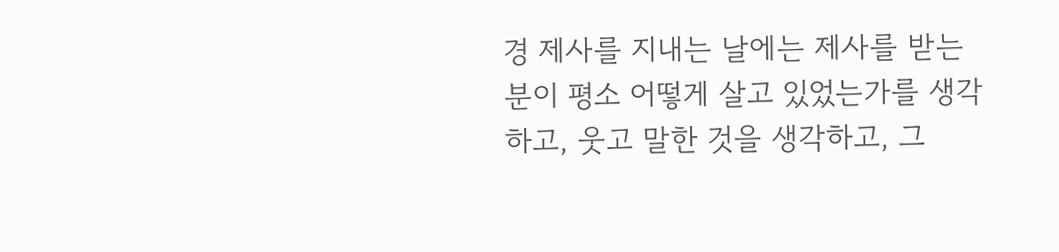경 제사를 지내는 날에는 제사를 받는 분이 평소 어떻게 살고 있었는가를 생각하고, 웃고 말한 것을 생각하고, 그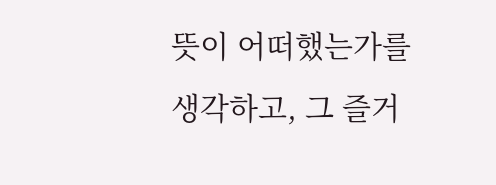뜻이 어떠했는가를 생각하고, 그 즐거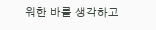워한 바를 생각하고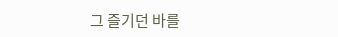그 즐기던 바를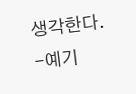생각한다. -예기